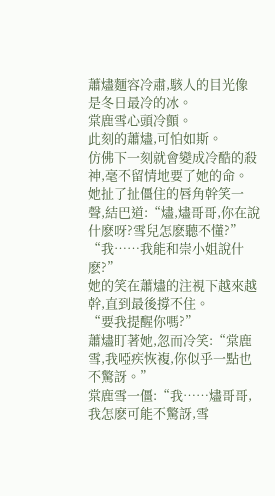蕭燼麵容冷肅,駭人的目光像是冬日最冷的冰。
棠鹿雪心頭冷顫。
此刻的蕭燼,可怕如斯。
仿佛下一刻就會變成冷酷的殺神,毫不留情地要了她的命。
她扯了扯僵住的唇角幹笑一聲,結巴道:“燼,燼哥哥,你在說什麽呀?雪兒怎麽聽不懂?”
“我……我能和崇小姐說什麽?”
她的笑在蕭燼的注視下越來越幹,直到最後撐不住。
“要我提醒你嗎?”
蕭燼盯著她,忽而冷笑:“棠鹿雪,我啞疾恢複,你似乎一點也不驚訝。”
棠鹿雪一僵:“我……燼哥哥,我怎麽可能不驚訝,雪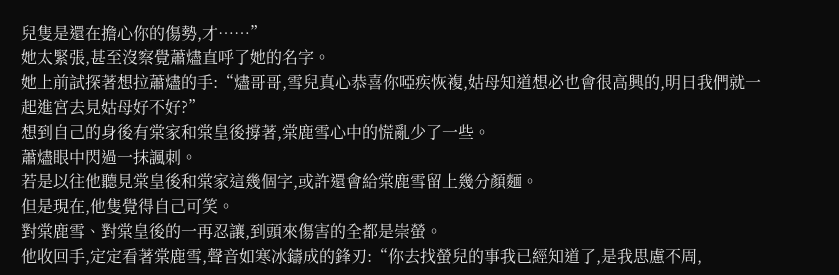兒隻是還在擔心你的傷勢,才……”
她太緊張,甚至沒察覺蕭燼直呼了她的名字。
她上前試探著想拉蕭燼的手:“燼哥哥,雪兒真心恭喜你啞疾恢複,姑母知道想必也會很高興的,明日我們就一起進宮去見姑母好不好?”
想到自己的身後有棠家和棠皇後撐著,棠鹿雪心中的慌亂少了一些。
蕭燼眼中閃過一抹諷刺。
若是以往他聽見棠皇後和棠家這幾個字,或許還會給棠鹿雪留上幾分顏麵。
但是現在,他隻覺得自己可笑。
對棠鹿雪、對棠皇後的一再忍讓,到頭來傷害的全都是崇螢。
他收回手,定定看著棠鹿雪,聲音如寒冰鑄成的鋒刃:“你去找螢兒的事我已經知道了,是我思慮不周,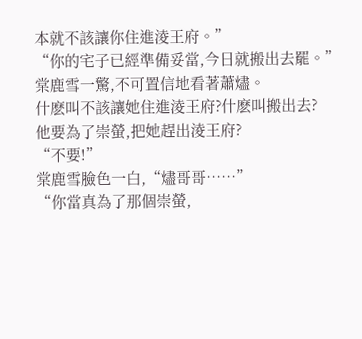本就不該讓你住進淩王府。”
“你的宅子已經準備妥當,今日就搬出去罷。”
棠鹿雪一驚,不可置信地看著蕭燼。
什麽叫不該讓她住進淩王府?什麽叫搬出去?
他要為了崇螢,把她趕出淩王府?
“不要!”
棠鹿雪臉色一白,“燼哥哥……”
“你當真為了那個崇螢,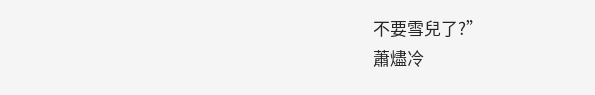不要雪兒了?”
蕭燼冷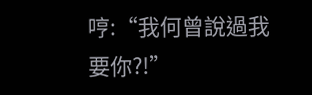哼:“我何曾說過我要你?!”